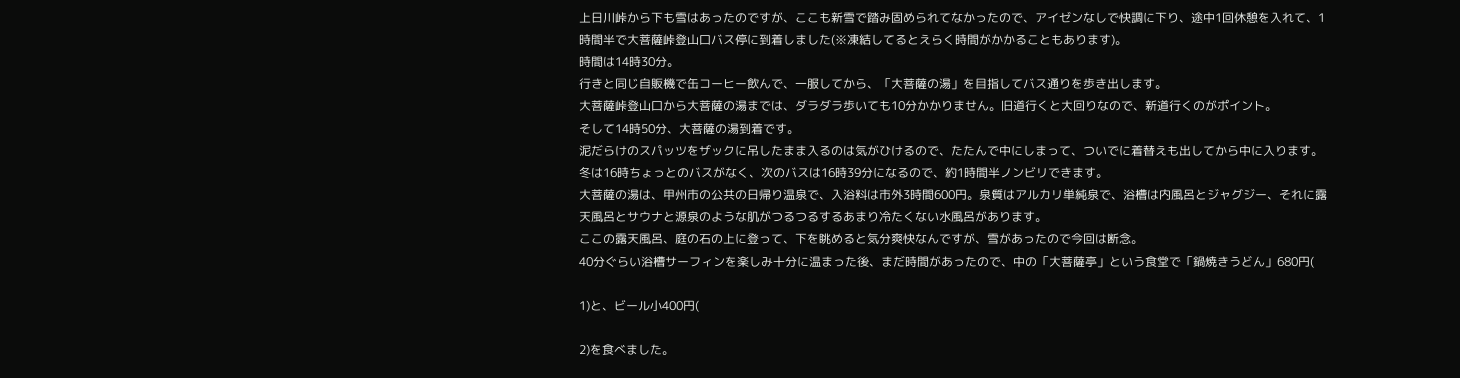上日川峠から下も雪はあったのですが、ここも新雪で踏み固められてなかったので、アイゼンなしで快調に下り、途中1回休憩を入れて、1時間半で大菩薩峠登山口バス停に到着しました(※凍結してるとえらく時間がかかることもあります)。
時間は14時30分。
行きと同じ自販機で缶コーヒー飲んで、一服してから、「大菩薩の湯」を目指してバス通りを歩き出します。
大菩薩峠登山口から大菩薩の湯までは、ダラダラ歩いても10分かかりません。旧道行くと大回りなので、新道行くのがポイント。
そして14時50分、大菩薩の湯到着です。
泥だらけのスパッツをザックに吊したまま入るのは気がひけるので、たたんで中にしまって、ついでに着替えも出してから中に入ります。
冬は16時ちょっとのバスがなく、次のバスは16時39分になるので、約1時間半ノンビリできます。
大菩薩の湯は、甲州市の公共の日帰り温泉で、入浴料は市外3時間600円。泉質はアルカリ単純泉で、浴槽は内風呂とジャグジー、それに露天風呂とサウナと源泉のような肌がつるつるするあまり冷たくない水風呂があります。
ここの露天風呂、庭の石の上に登って、下を眺めると気分爽快なんですが、雪があったので今回は断念。
40分ぐらい浴槽サーフィンを楽しみ十分に温まった後、まだ時間があったので、中の「大菩薩亭」という食堂で「鍋焼きうどん」680円(

1)と、ビール小400円(

2)を食べました。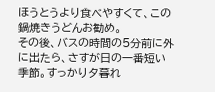ほうとうより食べやすくて、この鍋焼きうどんお勧め。
その後、バスの時間の5分前に外に出たら、さすが日の一番短い季節。すっかり夕暮れ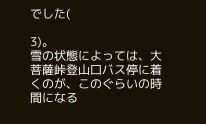でした(

3)。
雪の状態によっては、大菩薩峠登山口バス停に着くのが、このぐらいの時間になる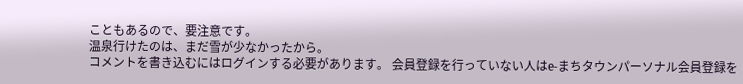こともあるので、要注意です。
温泉行けたのは、まだ雪が少なかったから。
コメントを書き込むにはログインする必要があります。 会員登録を行っていない人はe-まちタウンパーソナル会員登録を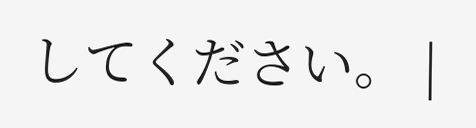してください。 |